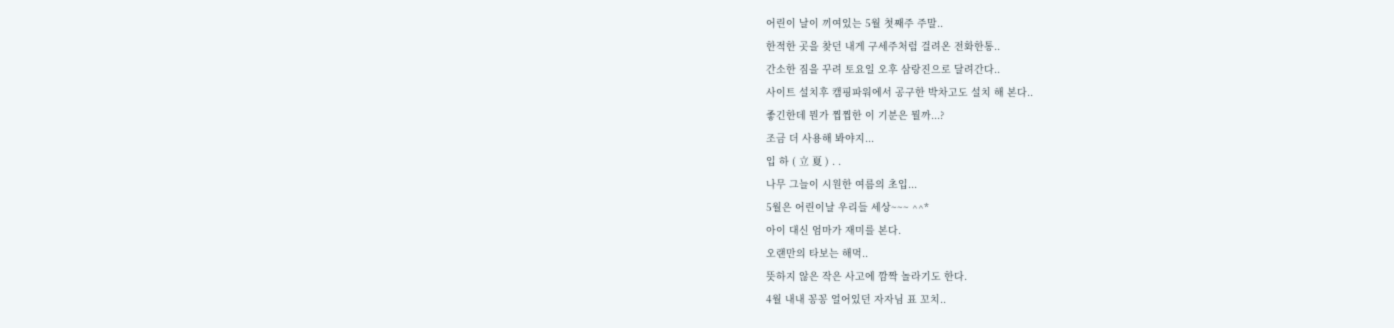어린이 날이 끼여있는 5월 첫째주 주말..
한적한 곳을 찾던 내게 구세주처럼 걸려온 전화한통..
간소한 짐을 꾸려 토요일 오후 삼랑진으로 달려간다..
사이트 설치후 캠핑파워에서 공구한 박차고도 설치 해 본다..
좋긴한데 뭔가 찝찝한 이 기분은 뭘까...?
조금 더 사용해 봐야지...
입 하 ( 立 夏 ) . .
나무 그늘이 시원한 여름의 초입...
5월은 어린이날 우리들 세상~~~ ^^*
아이 대신 엄마가 재미를 본다.
오랜만의 타보는 해먹..
뜻하지 않은 작은 사고에 깜짝 놀라기도 한다.
4월 내내 꽁꽁 얼어있던 자자님 표 꼬치..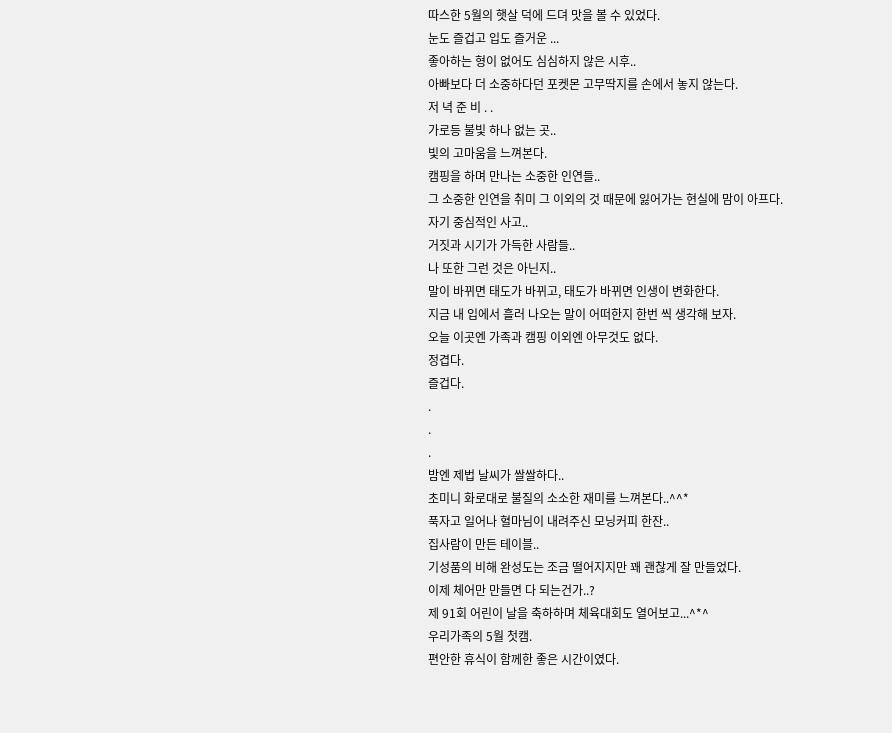따스한 5월의 햇살 덕에 드뎌 맛을 볼 수 있었다.
눈도 즐겁고 입도 즐거운 ...
좋아하는 형이 없어도 심심하지 않은 시후..
아빠보다 더 소중하다던 포켓몬 고무딱지를 손에서 놓지 않는다.
저 녁 준 비 . .
가로등 불빛 하나 없는 곳..
빛의 고마움을 느껴본다.
캠핑을 하며 만나는 소중한 인연들..
그 소중한 인연을 취미 그 이외의 것 때문에 잃어가는 현실에 맘이 아프다.
자기 중심적인 사고..
거짓과 시기가 가득한 사람들..
나 또한 그런 것은 아닌지..
말이 바뀌면 태도가 바뀌고, 태도가 바뀌면 인생이 변화한다.
지금 내 입에서 흘러 나오는 말이 어떠한지 한번 씩 생각해 보자.
오늘 이곳엔 가족과 캠핑 이외엔 아무것도 없다.
정겹다.
즐겁다.
.
.
.
밤엔 제법 날씨가 쌀쌀하다..
초미니 화로대로 불질의 소소한 재미를 느껴본다..^^*
푹자고 일어나 혈마님이 내려주신 모닝커피 한잔..
집사람이 만든 테이블..
기성품의 비해 완성도는 조금 떨어지지만 꽤 괜찮게 잘 만들었다.
이제 체어만 만들면 다 되는건가..?
제 91회 어린이 날을 축하하며 체육대회도 열어보고...^*^
우리가족의 5월 첫캠.
편안한 휴식이 함께한 좋은 시간이였다.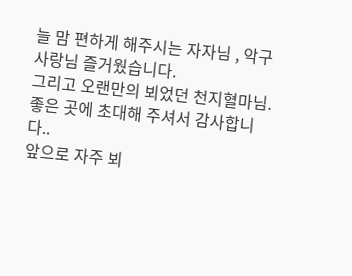늘 맘 편하게 해주시는 자자님 , 악구사랑님 즐거웠습니다.
그리고 오랜만의 뵈었던 천지혈마님.
좋은 곳에 초대해 주셔서 감사합니다..
앞으로 자주 뵈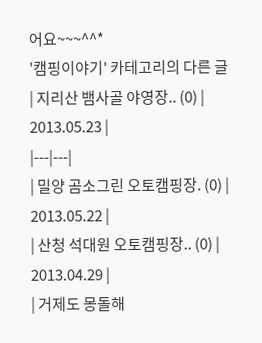어요~~~^^*
'캠핑이야기' 카테고리의 다른 글
| 지리산 뱀사골 야영장.. (0) | 2013.05.23 |
|---|---|
| 밀양 곰소그린 오토캠핑장. (0) | 2013.05.22 |
| 산청 석대원 오토캠핑장.. (0) | 2013.04.29 |
| 거제도 몽돌해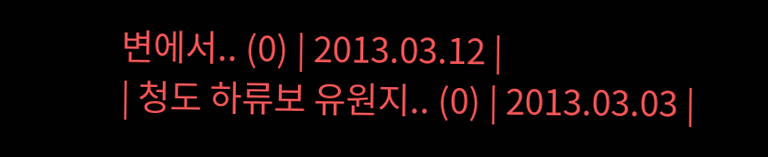변에서.. (0) | 2013.03.12 |
| 청도 하류보 유원지.. (0) | 2013.03.03 |